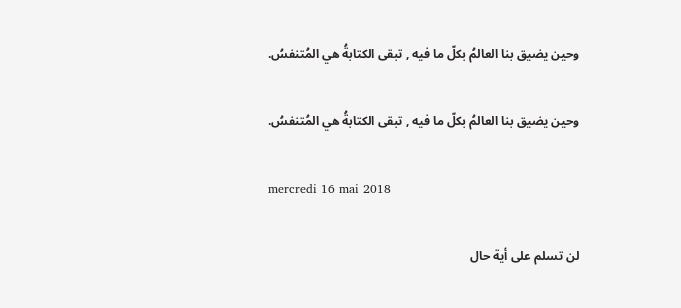وحين يضيق بنا العالمُ بكلّ ما فيه , تبقى الكتابةُ هي المُتنفسُ.

وحين يضيق بنا العالمُ بكلّ ما فيه , تبقى الكتابةُ هي المُتنفسُ.

mercredi 16 mai 2018

لن تسلم على أية حال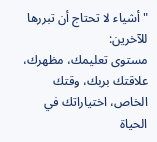"أشياء لا تحتاج أن تبررها للآخرين:
مستوى تعليمك، مظهرك، علاقتك بربك، وقتك الخاص، اختياراتك في الحياة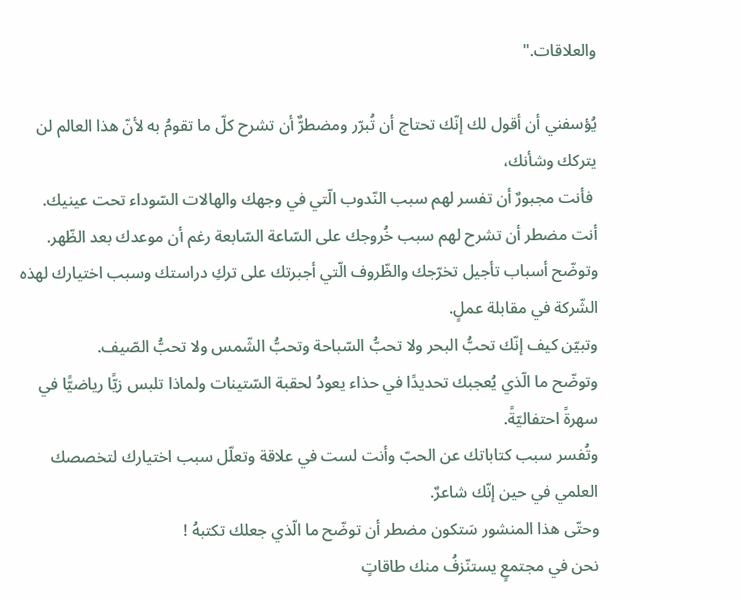والعلاقات."

يُؤسفني أن أقول لك إنّك تحتاج أن تُبرّر ومضطرٌّ أن تشرح كلّ ما تقومُ به لأنّ هذا العالم لن يتركك وشأنك،
 فأنت مجبورٌ أن تفسر لهم سبب النّدوب الّتي في وجهك والهالات السّوداء تحت عينيك.
أنت مضطر أن تشرح لهم سبب خُروجك على السّاعة السّابعة رغم أن موعدك بعد الظّهر.
وتوضّح أسباب تأجيل تخرّجك والظّروف الّتي أجبرتك على تركِ دراستك وسبب اختيارك لهذه الشّركة في مقابلة عملٍ.
وتبيّن كيف إنّك تحبُّ البحر ولا تحبُّ السّباحة وتحبُّ الشّمس ولا تحبُّ الصّيف.
وتوضّح ما الّذي يُعجبك تحديدًا في حذاء يعودُ لحقبة السّتينات ولماذا تلبس زيًّا رياضيًّا في سهرةً احتفاليّةً.
وتُفسر سبب كتاباتك عن الحبّ وأنت لست في علاقة وتعلّل سبب اختيارك لتخصصك العلمي في حين إنّك شاعرٌ.
وحتّى هذا المنشور سَتكون مضطر أن توضّح ما الّذي جعلك تكتبهُ !
نحن في مجتمعٍ يستنّزفُ منك طاقاتٍ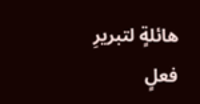هائلةٍ لتبريرِ فعلٍ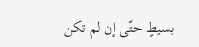بسيطٍ حتّى إن لم تكن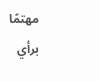مهتمًا برأي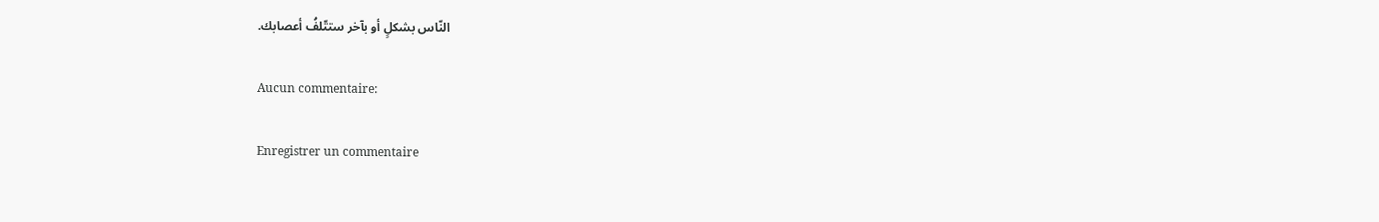النّاس بشكلٍ أو بآخر ستتّلفُ أعصابك.

Aucun commentaire:

Enregistrer un commentaire